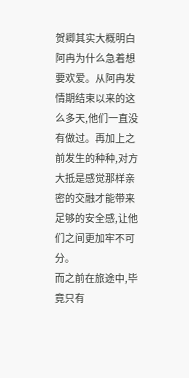贺卿其实大概明白阿冉为什么急着想要欢爱。从阿冉发情期结束以来的这么多天,他们一直没有做过。再加上之前发生的种种,对方大抵是感觉那样亲密的交融才能带来足够的安全感,让他们之间更加牢不可分。
而之前在旅途中,毕竟只有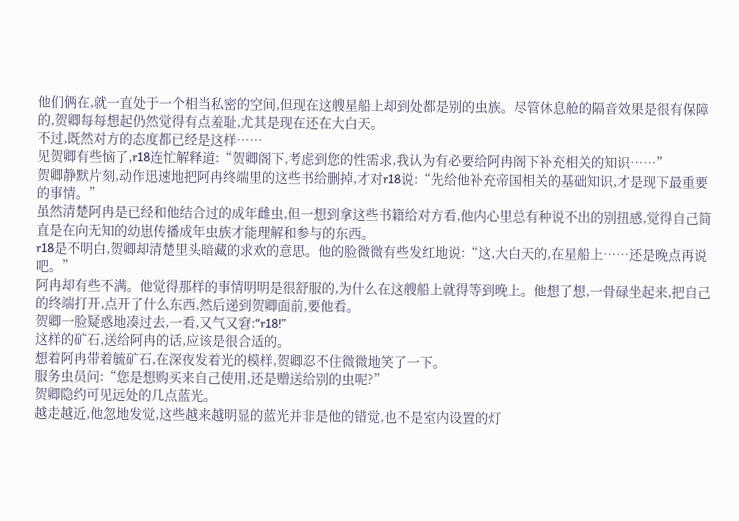他们俩在,就一直处于一个相当私密的空间,但现在这艘星船上却到处都是别的虫族。尽管休息舱的隔音效果是很有保障的,贺卿每每想起仍然觉得有点羞耻,尤其是现在还在大白天。
不过,既然对方的态度都已经是这样……
见贺卿有些恼了,r18连忙解释道:“贺卿阁下,考虑到您的性需求,我认为有必要给阿冉阁下补充相关的知识……”
贺卿静默片刻,动作迅速地把阿冉终端里的这些书给删掉,才对r18说:“先给他补充帝国相关的基础知识,才是现下最重要的事情。”
虽然清楚阿冉是已经和他结合过的成年雌虫,但一想到拿这些书籍给对方看,他内心里总有种说不出的别扭感,觉得自己简直是在向无知的幼崽传播成年虫族才能理解和参与的东西。
r18是不明白,贺卿却清楚里头暗藏的求欢的意思。他的脸微微有些发红地说:“这,大白天的,在星船上……还是晚点再说吧。”
阿冉却有些不满。他觉得那样的事情明明是很舒服的,为什么在这艘船上就得等到晚上。他想了想,一骨碌坐起来,把自己的终端打开,点开了什么东西,然后递到贺卿面前,要他看。
贺卿一脸疑惑地凑过去,一看,又气又窘:“r18!”
这样的矿石,送给阿冉的话,应该是很合适的。
想着阿冉带着毓矿石,在深夜发着光的模样,贺卿忍不住微微地笑了一下。
服务虫员问:“您是想购买来自己使用,还是赠送给别的虫呢?”
贺卿隐约可见远处的几点蓝光。
越走越近,他忽地发觉,这些越来越明显的蓝光并非是他的错觉,也不是室内设置的灯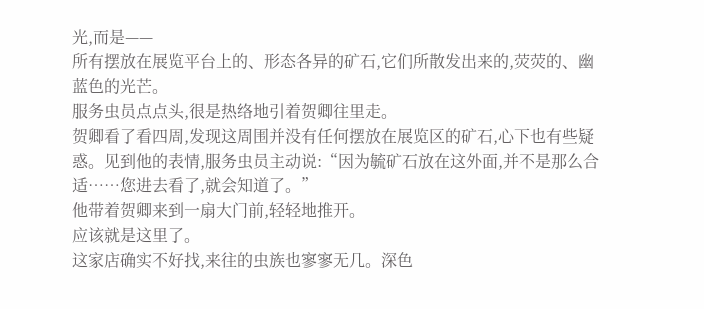光,而是——
所有摆放在展览平台上的、形态各异的矿石,它们所散发出来的,荧荧的、幽蓝色的光芒。
服务虫员点点头,很是热络地引着贺卿往里走。
贺卿看了看四周,发现这周围并没有任何摆放在展览区的矿石,心下也有些疑惑。见到他的表情,服务虫员主动说:“因为毓矿石放在这外面,并不是那么合适……您进去看了,就会知道了。”
他带着贺卿来到一扇大门前,轻轻地推开。
应该就是这里了。
这家店确实不好找,来往的虫族也寥寥无几。深色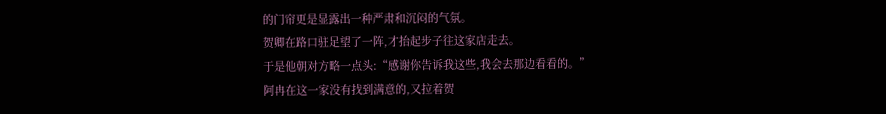的门帘更是显露出一种严肃和沉闷的气氛。
贺卿在路口驻足望了一阵,才抬起步子往这家店走去。
于是他朝对方略一点头:“感谢你告诉我这些,我会去那边看看的。”
阿冉在这一家没有找到满意的,又拉着贺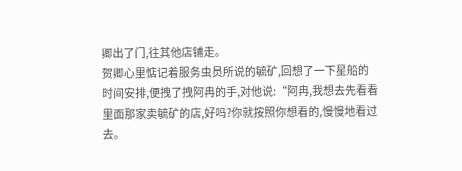卿出了门,往其他店铺走。
贺卿心里惦记着服务虫员所说的毓矿,回想了一下星船的时间安排,便拽了拽阿冉的手,对他说:“阿冉,我想去先看看里面那家卖毓矿的店,好吗?你就按照你想看的,慢慢地看过去。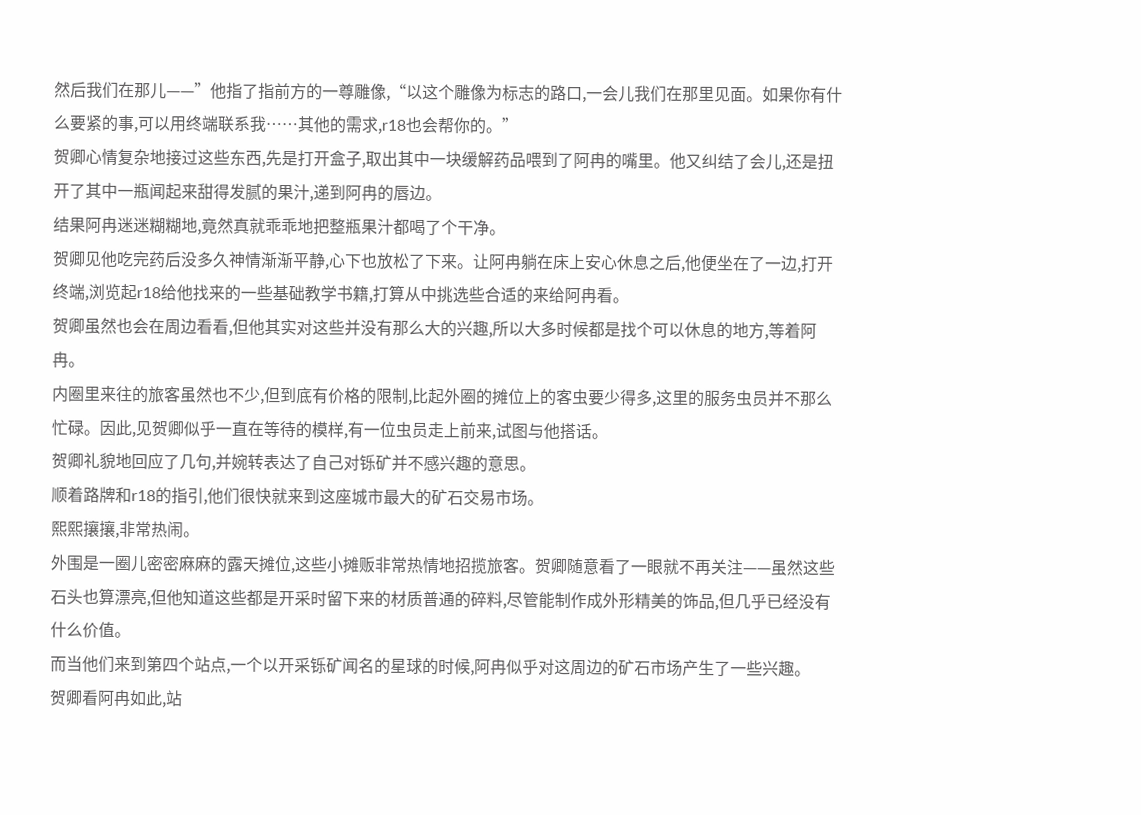然后我们在那儿——”他指了指前方的一尊雕像,“以这个雕像为标志的路口,一会儿我们在那里见面。如果你有什么要紧的事,可以用终端联系我……其他的需求,r18也会帮你的。”
贺卿心情复杂地接过这些东西,先是打开盒子,取出其中一块缓解药品喂到了阿冉的嘴里。他又纠结了会儿,还是扭开了其中一瓶闻起来甜得发腻的果汁,递到阿冉的唇边。
结果阿冉迷迷糊糊地,竟然真就乖乖地把整瓶果汁都喝了个干净。
贺卿见他吃完药后没多久神情渐渐平静,心下也放松了下来。让阿冉躺在床上安心休息之后,他便坐在了一边,打开终端,浏览起r18给他找来的一些基础教学书籍,打算从中挑选些合适的来给阿冉看。
贺卿虽然也会在周边看看,但他其实对这些并没有那么大的兴趣,所以大多时候都是找个可以休息的地方,等着阿冉。
内圈里来往的旅客虽然也不少,但到底有价格的限制,比起外圈的摊位上的客虫要少得多,这里的服务虫员并不那么忙碌。因此,见贺卿似乎一直在等待的模样,有一位虫员走上前来,试图与他搭话。
贺卿礼貌地回应了几句,并婉转表达了自己对铄矿并不感兴趣的意思。
顺着路牌和r18的指引,他们很快就来到这座城市最大的矿石交易市场。
熙熙攘攘,非常热闹。
外围是一圈儿密密麻麻的露天摊位,这些小摊贩非常热情地招揽旅客。贺卿随意看了一眼就不再关注——虽然这些石头也算漂亮,但他知道这些都是开采时留下来的材质普通的碎料,尽管能制作成外形精美的饰品,但几乎已经没有什么价值。
而当他们来到第四个站点,一个以开采铄矿闻名的星球的时候,阿冉似乎对这周边的矿石市场产生了一些兴趣。
贺卿看阿冉如此,站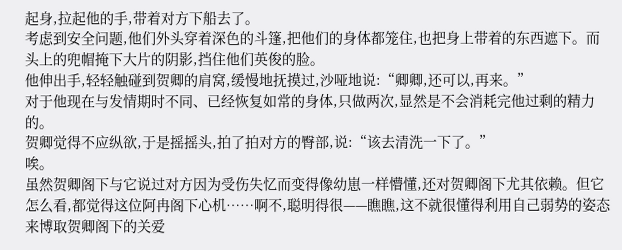起身,拉起他的手,带着对方下船去了。
考虑到安全问题,他们外头穿着深色的斗篷,把他们的身体都笼住,也把身上带着的东西遮下。而头上的兜帽掩下大片的阴影,挡住他们英俊的脸。
他伸出手,轻轻触碰到贺卿的肩窝,缓慢地抚摸过,沙哑地说:“卿卿,还可以,再来。”
对于他现在与发情期时不同、已经恢复如常的身体,只做两次,显然是不会消耗完他过剩的精力的。
贺卿觉得不应纵欲,于是摇摇头,拍了拍对方的臀部,说:“该去清洗一下了。”
唉。
虽然贺卿阁下与它说过对方因为受伤失忆而变得像幼崽一样懵懂,还对贺卿阁下尤其依赖。但它怎么看,都觉得这位阿冉阁下心机……啊不,聪明得很——瞧瞧,这不就很懂得利用自己弱势的姿态来博取贺卿阁下的关爱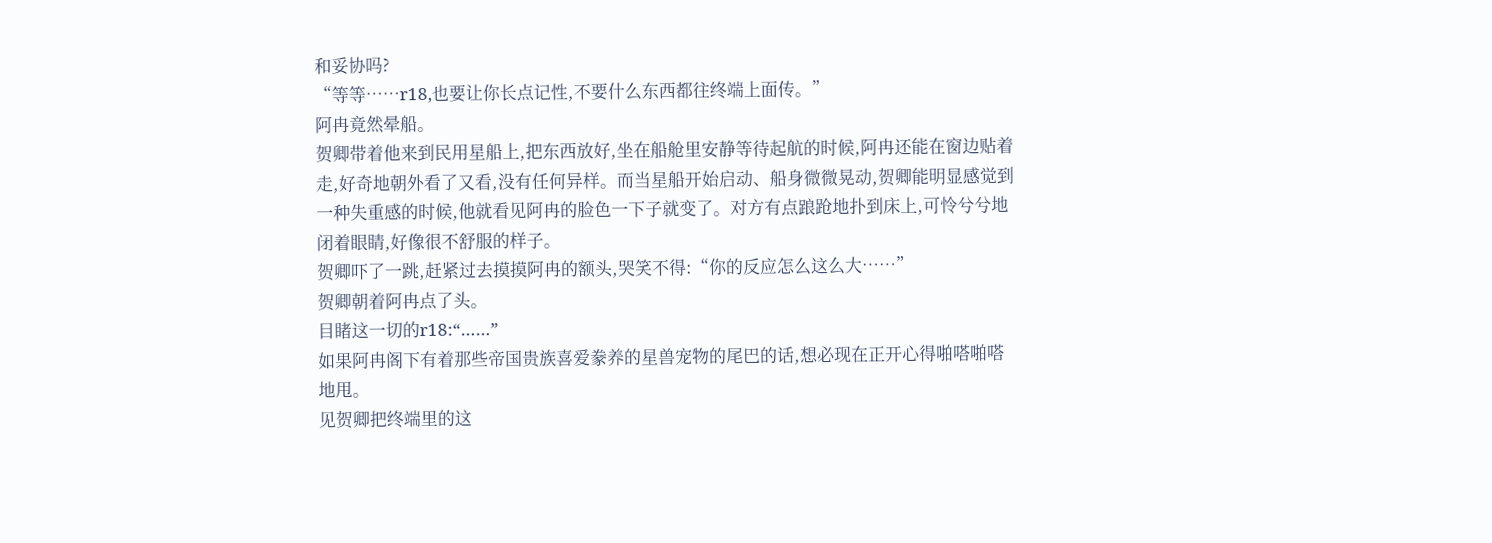和妥协吗?
“等等……r18,也要让你长点记性,不要什么东西都往终端上面传。”
阿冉竟然晕船。
贺卿带着他来到民用星船上,把东西放好,坐在船舱里安静等待起航的时候,阿冉还能在窗边贴着走,好奇地朝外看了又看,没有任何异样。而当星船开始启动、船身微微晃动,贺卿能明显感觉到一种失重感的时候,他就看见阿冉的脸色一下子就变了。对方有点踉跄地扑到床上,可怜兮兮地闭着眼睛,好像很不舒服的样子。
贺卿吓了一跳,赶紧过去摸摸阿冉的额头,哭笑不得:“你的反应怎么这么大……”
贺卿朝着阿冉点了头。
目睹这一切的r18:“……”
如果阿冉阁下有着那些帝国贵族喜爱豢养的星兽宠物的尾巴的话,想必现在正开心得啪嗒啪嗒地甩。
见贺卿把终端里的这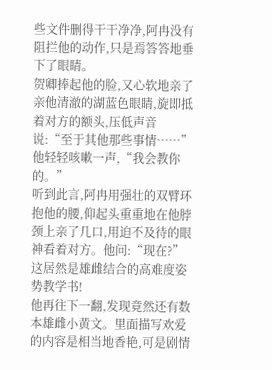些文件删得干干净净,阿冉没有阻拦他的动作,只是焉答答地垂下了眼睛。
贺卿捧起他的脸,又心软地亲了亲他清澈的湖蓝色眼睛,旋即抵着对方的额头,压低声音说:“至于其他那些事情……”他轻轻咳嗽一声,“我会教你的。”
听到此言,阿冉用强壮的双臂环抱他的腰,仰起头重重地在他脖颈上亲了几口,用迫不及待的眼神看着对方。他问:“现在?”
这居然是雄雌结合的高难度姿势教学书!
他再往下一翻,发现竟然还有数本雄雌小黄文。里面描写欢爱的内容是相当地香艳,可是剧情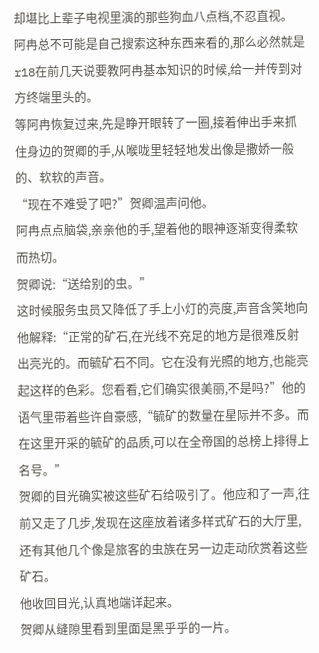却堪比上辈子电视里演的那些狗血八点档,不忍直视。
阿冉总不可能是自己搜索这种东西来看的,那么必然就是r18在前几天说要教阿冉基本知识的时候,给一并传到对方终端里头的。
等阿冉恢复过来,先是睁开眼转了一圈,接着伸出手来抓住身边的贺卿的手,从喉咙里轻轻地发出像是撒娇一般的、软软的声音。
“现在不难受了吧?”贺卿温声问他。
阿冉点点脑袋,亲亲他的手,望着他的眼神逐渐变得柔软而热切。
贺卿说:“送给别的虫。”
这时候服务虫员又降低了手上小灯的亮度,声音含笑地向他解释:“正常的矿石,在光线不充足的地方是很难反射出亮光的。而毓矿石不同。它在没有光照的地方,也能亮起这样的色彩。您看看,它们确实很美丽,不是吗?”他的语气里带着些许自豪感,“毓矿的数量在星际并不多。而在这里开采的毓矿的品质,可以在全帝国的总榜上排得上名号。”
贺卿的目光确实被这些矿石给吸引了。他应和了一声,往前又走了几步,发现在这座放着诸多样式矿石的大厅里,还有其他几个像是旅客的虫族在另一边走动欣赏着这些矿石。
他收回目光,认真地端详起来。
贺卿从缝隙里看到里面是黑乎乎的一片。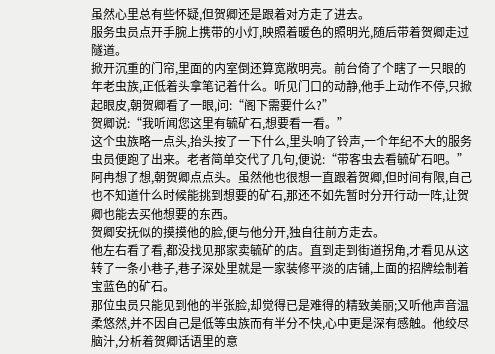虽然心里总有些怀疑,但贺卿还是跟着对方走了进去。
服务虫员点开手腕上携带的小灯,映照着暖色的照明光,随后带着贺卿走过隧道。
掀开沉重的门帘,里面的内室倒还算宽敞明亮。前台倚了个瞎了一只眼的年老虫族,正低着头拿笔记着什么。听见门口的动静,他手上动作不停,只掀起眼皮,朝贺卿看了一眼,问:“阁下需要什么?”
贺卿说:“我听闻您这里有毓矿石,想要看一看。”
这个虫族略一点头,抬头按了一下什么,里头响了铃声,一个年纪不大的服务虫员便跑了出来。老者简单交代了几句,便说:“带客虫去看毓矿石吧。”
阿冉想了想,朝贺卿点点头。虽然他也很想一直跟着贺卿,但时间有限,自己也不知道什么时候能挑到想要的矿石,那还不如先暂时分开行动一阵,让贺卿也能去买他想要的东西。
贺卿安抚似的摸摸他的脸,便与他分开,独自往前方走去。
他左右看了看,都没找见那家卖毓矿的店。直到走到街道拐角,才看见从这转了一条小巷子,巷子深处里就是一家装修平淡的店铺,上面的招牌绘制着宝蓝色的矿石。
那位虫员只能见到他的半张脸,却觉得已是难得的精致美丽;又听他声音温柔悠然,并不因自己是低等虫族而有半分不快,心中更是深有感触。他绞尽脑汁,分析着贺卿话语里的意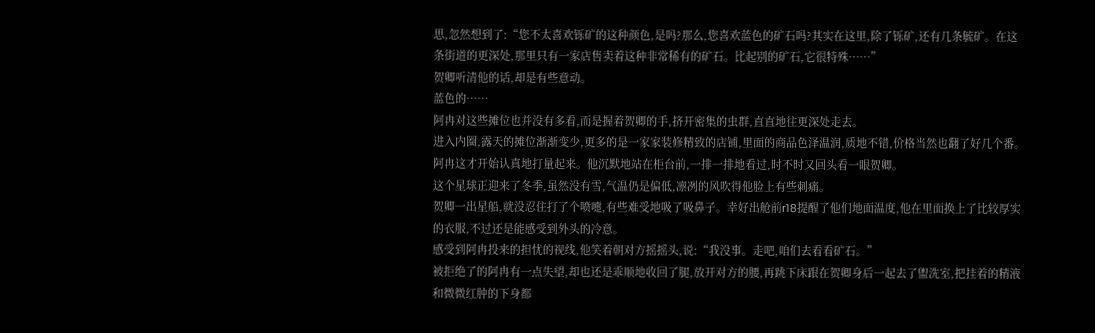思,忽然想到了:“您不太喜欢铄矿的这种颜色,是吗?那么,您喜欢蓝色的矿石吗?其实在这里,除了铄矿,还有几条毓矿。在这条街道的更深处,那里只有一家店售卖着这种非常稀有的矿石。比起别的矿石,它很特殊……”
贺卿听清他的话,却是有些意动。
蓝色的……
阿冉对这些摊位也并没有多看,而是握着贺卿的手,挤开密集的虫群,直直地往更深处走去。
进入内圈,露天的摊位渐渐变少,更多的是一家家装修精致的店铺,里面的商品色泽温润,质地不错,价格当然也翻了好几个番。
阿冉这才开始认真地打量起来。他沉默地站在柜台前,一排一排地看过,时不时又回头看一眼贺卿。
这个星球正迎来了冬季,虽然没有雪,气温仍是偏低,凛冽的风吹得他脸上有些刺痛。
贺卿一出星船,就没忍住打了个喷嚏,有些难受地吸了吸鼻子。幸好出舱前r18提醒了他们地面温度,他在里面换上了比较厚实的衣服,不过还是能感受到外头的冷意。
感受到阿冉投来的担忧的视线,他笑着朝对方摇摇头,说:“我没事。走吧,咱们去看看矿石。”
被拒绝了的阿冉有一点失望,却也还是乖顺地收回了腿,放开对方的腰,再跳下床跟在贺卿身后一起去了盥洗室,把挂着的精液和微微红肿的下身都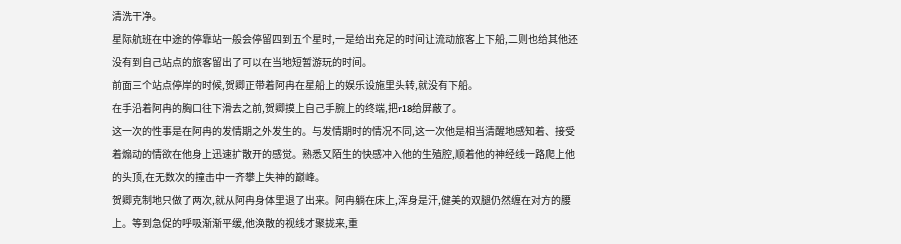清洗干净。
星际航班在中途的停靠站一般会停留四到五个星时,一是给出充足的时间让流动旅客上下船,二则也给其他还没有到自己站点的旅客留出了可以在当地短暂游玩的时间。
前面三个站点停岸的时候,贺卿正带着阿冉在星船上的娱乐设施里头转,就没有下船。
在手沿着阿冉的胸口往下滑去之前,贺卿摸上自己手腕上的终端,把r18给屏蔽了。
这一次的性事是在阿冉的发情期之外发生的。与发情期时的情况不同,这一次他是相当清醒地感知着、接受着煽动的情欲在他身上迅速扩散开的感觉。熟悉又陌生的快感冲入他的生殖腔,顺着他的神经线一路爬上他的头顶,在无数次的撞击中一齐攀上失神的巅峰。
贺卿克制地只做了两次,就从阿冉身体里退了出来。阿冉躺在床上,浑身是汗,健美的双腿仍然缠在对方的腰上。等到急促的呼吸渐渐平缓,他涣散的视线才聚拢来,重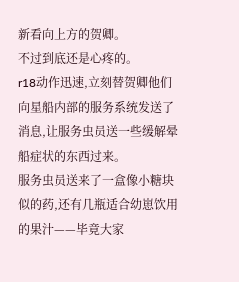新看向上方的贺卿。
不过到底还是心疼的。
r18动作迅速,立刻替贺卿他们向星船内部的服务系统发送了消息,让服务虫员送一些缓解晕船症状的东西过来。
服务虫员送来了一盒像小糖块似的药,还有几瓶适合幼崽饮用的果汁——毕竟大家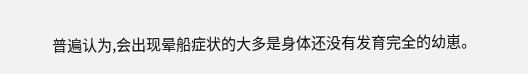普遍认为,会出现晕船症状的大多是身体还没有发育完全的幼崽。